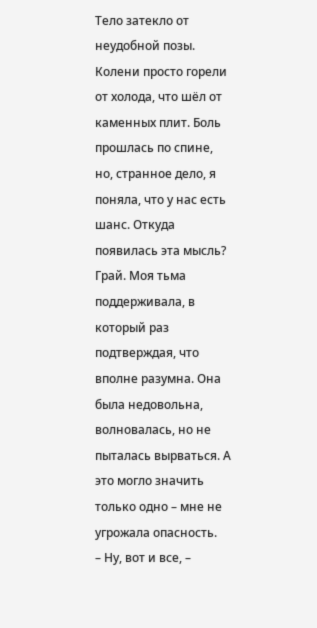Тело затекло от неудобной позы. Колени просто горели от холода, что шёл от каменных плит. Боль прошлась по спине, но, странное дело, я поняла, что у нас есть шанс. Откуда появилась эта мысль? Грай. Моя тьма поддерживала, в который раз подтверждая, что вполне разумна. Она была недовольна, волновалась, но не пыталась вырваться. А это могло значить только одно – мне не угрожала опасность.
– Ну, вот и все, –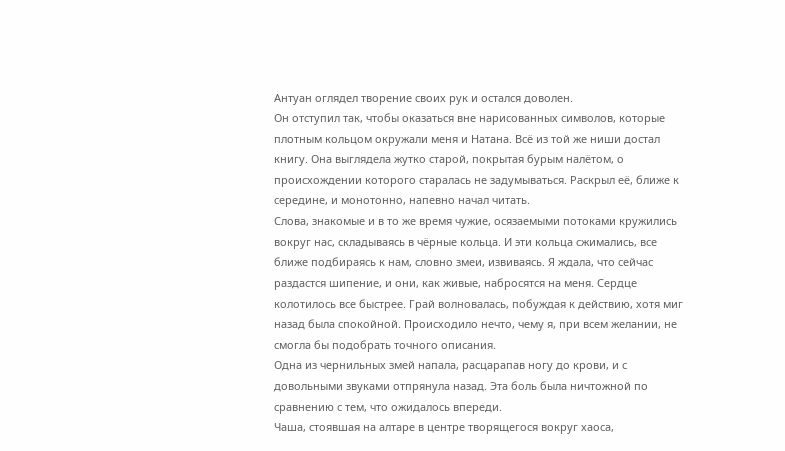Антуан оглядел творение своих рук и остался доволен.
Он отступил так, чтобы оказаться вне нарисованных символов, которые плотным кольцом окружали меня и Натана. Всё из той же ниши достал книгу. Она выглядела жутко старой, покрытая бурым налётом, о происхождении которого старалась не задумываться. Раскрыл её, ближе к середине, и монотонно, напевно начал читать.
Слова, знакомые и в то же время чужие, осязаемыми потоками кружились вокруг нас, складываясь в чёрные кольца. И эти кольца сжимались, все ближе подбираясь к нам, словно змеи, извиваясь. Я ждала, что сейчас раздастся шипение, и они, как живые, набросятся на меня. Сердце колотилось все быстрее. Грай волновалась, побуждая к действию, хотя миг назад была спокойной. Происходило нечто, чему я, при всем желании, не смогла бы подобрать точного описания.
Одна из чернильных змей напала, расцарапав ногу до крови, и с довольными звуками отпрянула назад. Эта боль была ничтожной по сравнению с тем, что ожидалось впереди.
Чаша, стоявшая на алтаре в центре творящегося вокруг хаоса,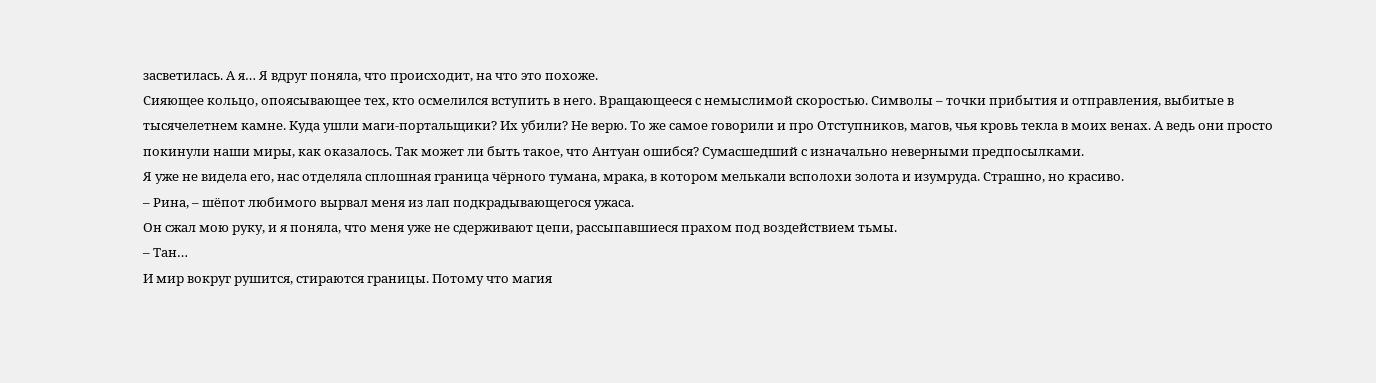засветилась. А я… Я вдруг поняла, что происходит, на что это похоже.
Сияющее кольцо, опоясывающее тех, кто осмелился вступить в него. Вращающееся с немыслимой скоростью. Символы – точки прибытия и отправления, выбитые в тысячелетнем камне. Куда ушли маги-портальщики? Их убили? Не верю. То же самое говорили и про Отступников, магов, чья кровь текла в моих венах. А ведь они просто покинули наши миры, как оказалось. Так может ли быть такое, что Антуан ошибся? Сумасшедший с изначально неверными предпосылками.
Я уже не видела его, нас отделяла сплошная граница чёрного тумана, мрака, в котором мелькали всполохи золота и изумруда. Страшно, но красиво.
– Рина, – шёпот любимого вырвал меня из лап подкрадывающегося ужаса.
Он сжал мою руку, и я поняла, что меня уже не сдерживают цепи, рассыпавшиеся прахом под воздействием тьмы.
– Тан…
И мир вокруг рушится, стираются границы. Потому что магия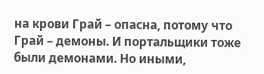на крови Грай – опасна, потому что Грай – демоны. И портальщики тоже были демонами. Но иными,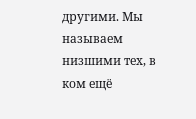другими. Мы называем низшими тех, в ком ещё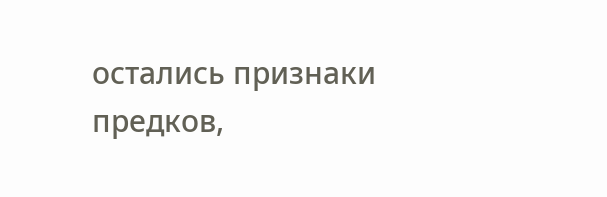остались признаки предков,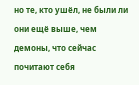но те, кто ушёл, не были ли они ещё выше, чем демоны, что сейчас почитают себя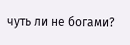чуть ли не богами?